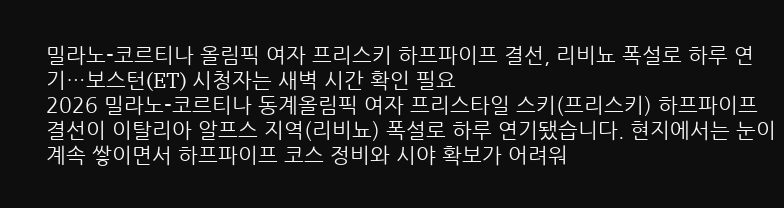밀라노-코르티나 올림픽 여자 프리스키 하프파이프 결선, 리비뇨 폭설로 하루 연기…보스턴(ET) 시청자는 새벽 시간 확인 필요
2026 밀라노-코르티나 동계올림픽 여자 프리스타일 스키(프리스키) 하프파이프 결선이 이탈리아 알프스 지역(리비뇨) 폭설로 하루 연기됐습니다. 현지에서는 눈이 계속 쌓이면서 하프파이프 코스 정비와 시야 확보가 어려워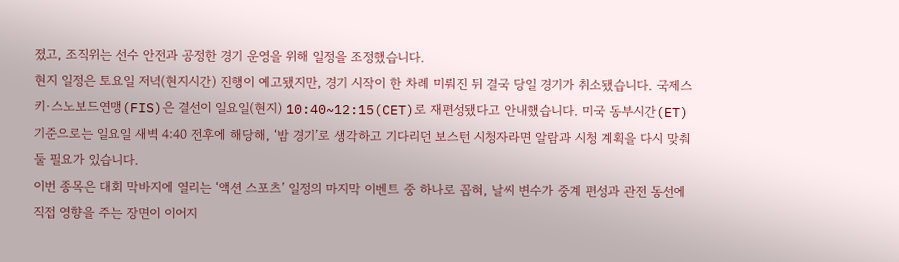졌고, 조직위는 선수 안전과 공정한 경기 운영을 위해 일정을 조정했습니다.
현지 일정은 토요일 저녁(현지시간) 진행이 예고됐지만, 경기 시작이 한 차례 미뤄진 뒤 결국 당일 경기가 취소됐습니다. 국제스키·스노보드연맹(FIS)은 결선이 일요일(현지) 10:40~12:15(CET)로 재편성됐다고 안내했습니다. 미국 동부시간(ET) 기준으로는 일요일 새벽 4:40 전후에 해당해, ‘밤 경기’로 생각하고 기다리던 보스턴 시청자라면 알람과 시청 계획을 다시 맞춰둘 필요가 있습니다.
이번 종목은 대회 막바지에 열리는 ‘액션 스포츠’ 일정의 마지막 이벤트 중 하나로 꼽혀, 날씨 변수가 중계 편성과 관전 동선에 직접 영향을 주는 장면이 이어지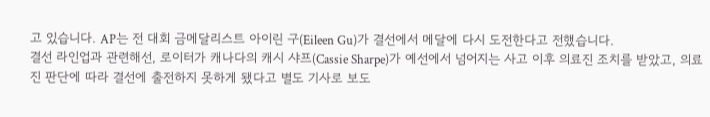고 있습니다. AP는 전 대회 금메달리스트 아이린 구(Eileen Gu)가 결선에서 메달에 다시 도전한다고 전했습니다.
결선 라인업과 관련해선, 로이터가 캐나다의 캐시 샤프(Cassie Sharpe)가 예선에서 넘어지는 사고 이후 의료진 조치를 받았고, 의료진 판단에 따라 결선에 출전하지 못하게 됐다고 별도 기사로 보도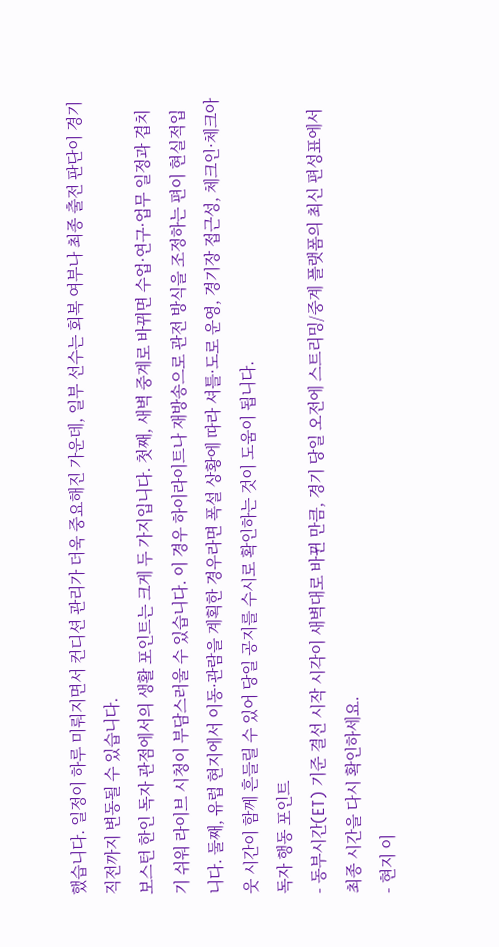했습니다. 일정이 하루 미뤄지면서 컨디션 관리가 더욱 중요해진 가운데, 일부 선수는 회복 여부나 최종 출전 판단이 경기 직전까지 변동될 수 있습니다.
보스턴 한인 독자 관점에서의 생활 포인트는 크게 두 가지입니다. 첫째, 새벽 중계로 바뀌면 수업·연구·업무 일정과 겹치기 쉬워 라이브 시청이 부담스러울 수 있습니다. 이 경우 하이라이트나 재방송으로 관전 방식을 조정하는 편이 현실적입니다. 둘째, 유럽 현지에서 이동·관람을 계획한 경우라면 폭설 상황에 따라 셔틀·도로 운영, 경기장 접근성, 체크인·체크아웃 시간이 함께 흔들릴 수 있어 당일 공지를 수시로 확인하는 것이 도움이 됩니다.
독자 행동 포인트
- 동부시간(ET) 기준 결선 시작 시각이 새벽대로 바뀐 만큼, 경기 당일 오전에 스트리밍/중계 플랫폼의 최신 편성표에서 최종 시간을 다시 확인하세요.
- 현지 이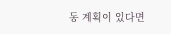동 계획이 있다면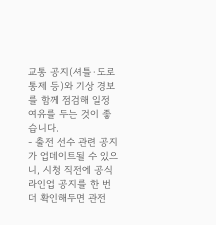교통 공지(셔틀·도로 통제 등)와 기상 경보를 함께 점검해 일정 여유를 두는 것이 좋습니다.
- 출전 선수 관련 공지가 업데이트될 수 있으니, 시청 직전에 공식 라인업 공지를 한 번 더 확인해두면 관전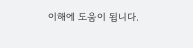이해에 도움이 됩니다.